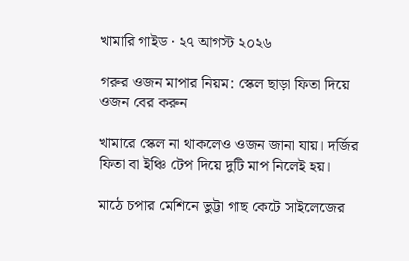খামারি গাইড · ২৭ আগস্ট ২০২৬

গরুর ওজন মাপার নিয়ম: স্কেল ছাড়া ফিতা দিয়ে ওজন বের করুন

খামারে স্কেল না থাকলেও ওজন জানা যায়। দর্জির ফিতা বা ইঞ্চি টেপ দিয়ে দুটি মাপ নিলেই হয়।

মাঠে চপার মেশিনে ভুট্টা গাছ কেটে সাইলেজের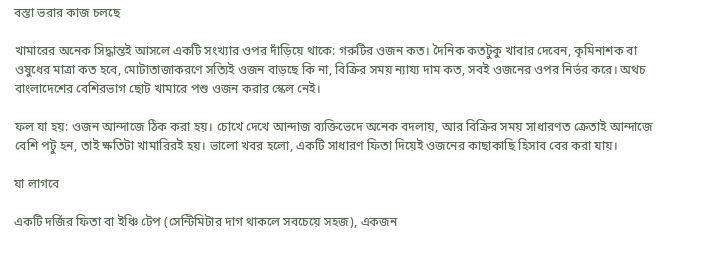বস্তা ভরার কাজ চলছে

খামারের অনেক সিদ্ধান্তই আসলে একটি সংখ্যার ওপর দাঁড়িয়ে থাকে: গরুটির ওজন কত। দৈনিক কতটুকু খাবার দেবেন, কৃমিনাশক বা ওষুধের মাত্রা কত হবে, মোটাতাজাকরণে সত্যিই ওজন বাড়ছে কি না, বিক্রির সময় ন্যায্য দাম কত, সবই ওজনের ওপর নির্ভর করে। অথচ বাংলাদেশের বেশিরভাগ ছোট খামারে পশু ওজন করার স্কেল নেই।

ফল যা হয়: ওজন আন্দাজে ঠিক করা হয়। চোখে দেখে আন্দাজ ব্যক্তিভেদে অনেক বদলায়, আর বিক্রির সময় সাধারণত ক্রেতাই আন্দাজে বেশি পটু হন, তাই ক্ষতিটা খামারিরই হয়। ভালো খবর হলো, একটি সাধারণ ফিতা দিয়েই ওজনের কাছাকাছি হিসাব বের করা যায়।

যা লাগবে

একটি দর্জির ফিতা বা ইঞ্চি টেপ (সেন্টিমিটার দাগ থাকলে সবচেয়ে সহজ), একজন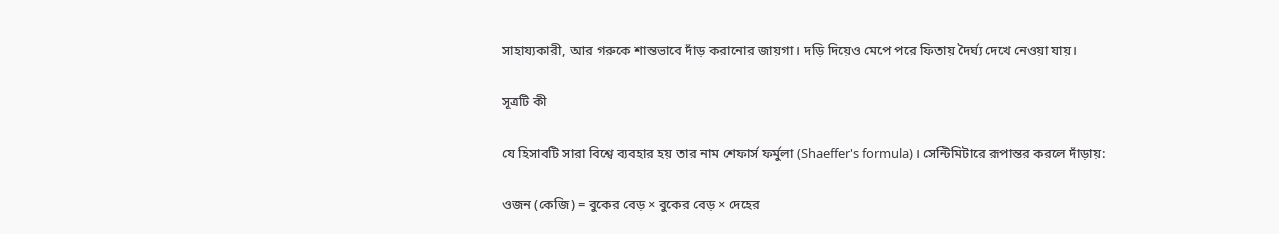সাহায্যকারী, আর গরুকে শান্তভাবে দাঁড় করানোর জায়গা। দড়ি দিয়েও মেপে পরে ফিতায় দৈর্ঘ্য দেখে নেওয়া যায়।

সূত্রটি কী

যে হিসাবটি সারা বিশ্বে ব্যবহার হয় তার নাম শেফার্স ফর্মুলা (Shaeffer's formula)। সেন্টিমিটারে রূপান্তর করলে দাঁড়ায়:

ওজন (কেজি) = বুকের বেড় × বুকের বেড় × দেহের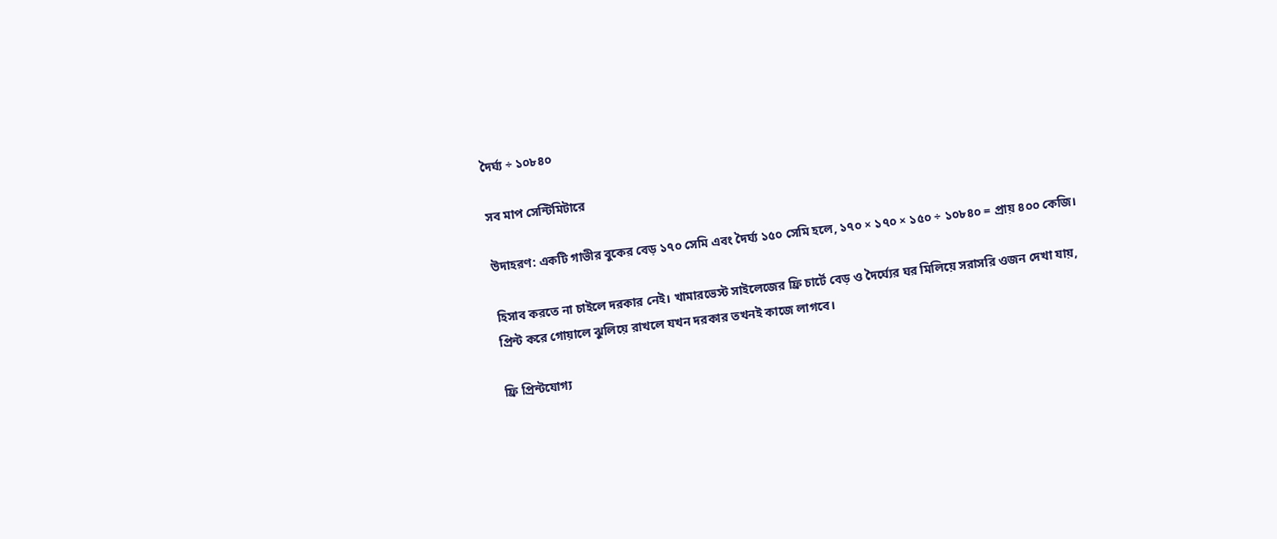দৈর্ঘ্য ÷ ১০৮৪০

সব মাপ সেন্টিমিটারে

উদাহরণ: একটি গাভীর বুকের বেড় ১৭০ সেমি এবং দৈর্ঘ্য ১৫০ সেমি হলে, ১৭০ × ১৭০ × ১৫০ ÷ ১০৮৪০ = প্রায় ৪০০ কেজি।

হিসাব করতে না চাইলে দরকার নেই। খামারভেস্ট সাইলেজের ফ্রি চার্টে বেড় ও দৈর্ঘ্যের ঘর মিলিয়ে সরাসরি ওজন দেখা যায়, প্রিন্ট করে গোয়ালে ঝুলিয়ে রাখলে যখন দরকার তখনই কাজে লাগবে।

ফ্রি প্রিন্টযোগ্য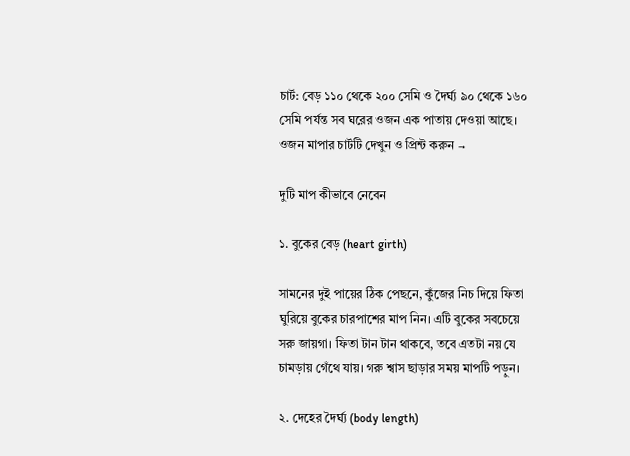চার্ট: বেড় ১১০ থেকে ২০০ সেমি ও দৈর্ঘ্য ৯০ থেকে ১৬০ সেমি পর্যন্ত সব ঘরের ওজন এক পাতায় দেওয়া আছে। ওজন মাপার চার্টটি দেখুন ও প্রিন্ট করুন →

দুটি মাপ কীভাবে নেবেন

১. বুকের বেড় (heart girth)

সামনের দুই পায়ের ঠিক পেছনে, কুঁজের নিচ দিয়ে ফিতা ঘুরিয়ে বুকের চারপাশের মাপ নিন। এটি বুকের সবচেয়ে সরু জায়গা। ফিতা টান টান থাকবে, তবে এতটা নয় যে চামড়ায় গেঁথে যায়। গরু শ্বাস ছাড়ার সময় মাপটি পড়ুন।

২. দেহের দৈর্ঘ্য (body length)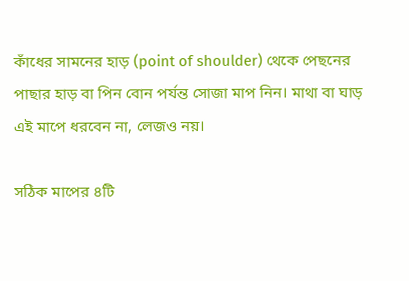কাঁধের সামনের হাড় (point of shoulder) থেকে পেছনের পাছার হাড় বা পিন বোন পর্যন্ত সোজা মাপ নিন। মাথা বা ঘাড় এই মাপে ধরবেন না, লেজও নয়।

সঠিক মাপের ৪টি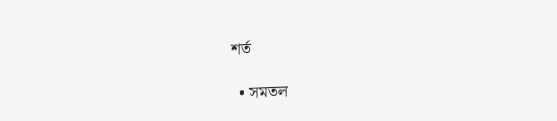শর্ত

  • সমতল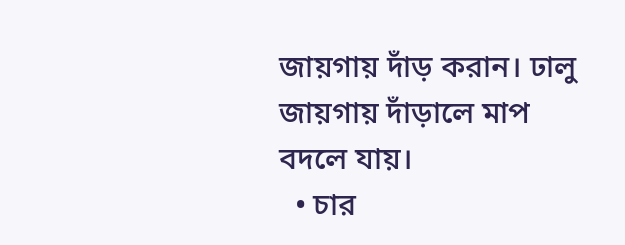জায়গায় দাঁড় করান। ঢালু জায়গায় দাঁড়ালে মাপ বদলে যায়।
  • চার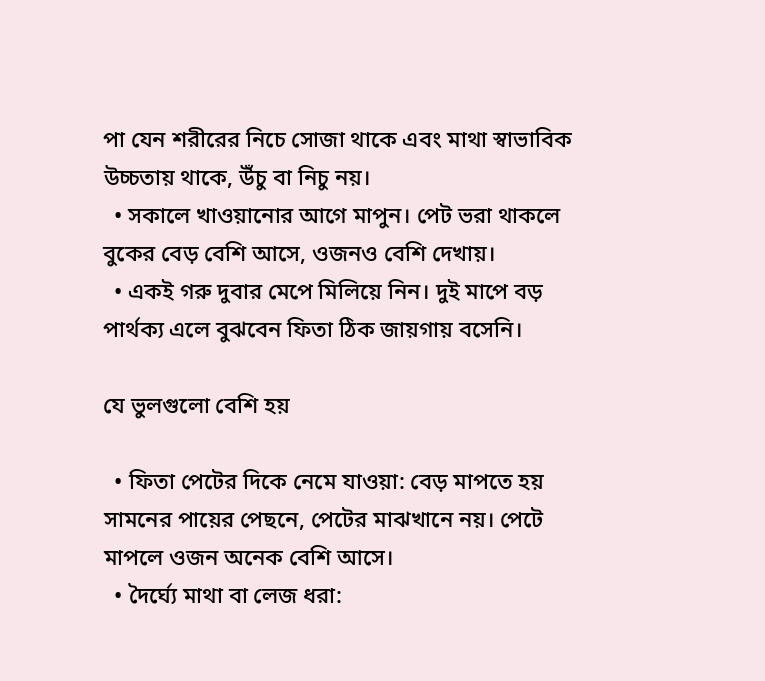পা যেন শরীরের নিচে সোজা থাকে এবং মাথা স্বাভাবিক উচ্চতায় থাকে, উঁচু বা নিচু নয়।
  • সকালে খাওয়ানোর আগে মাপুন। পেট ভরা থাকলে বুকের বেড় বেশি আসে, ওজনও বেশি দেখায়।
  • একই গরু দুবার মেপে মিলিয়ে নিন। দুই মাপে বড় পার্থক্য এলে বুঝবেন ফিতা ঠিক জায়গায় বসেনি।

যে ভুলগুলো বেশি হয়

  • ফিতা পেটের দিকে নেমে যাওয়া: বেড় মাপতে হয় সামনের পায়ের পেছনে, পেটের মাঝখানে নয়। পেটে মাপলে ওজন অনেক বেশি আসে।
  • দৈর্ঘ্যে মাথা বা লেজ ধরা: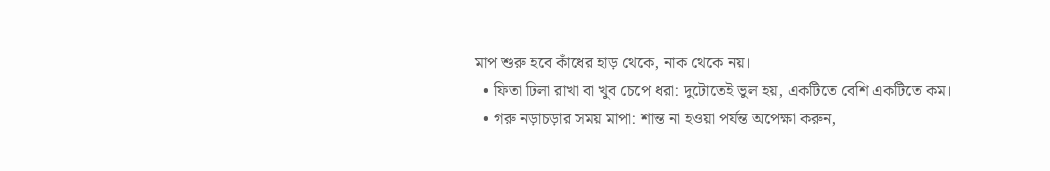মাপ শুরু হবে কাঁধের হাড় থেকে, নাক থেকে নয়।
  • ফিতা ঢিলা রাখা বা খুব চেপে ধরা: দুটোতেই ভুল হয়, একটিতে বেশি একটিতে কম।
  • গরু নড়াচড়ার সময় মাপা: শান্ত না হওয়া পর্যন্ত অপেক্ষা করুন,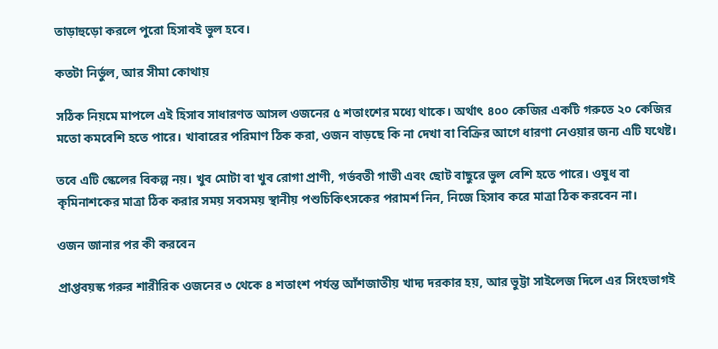তাড়াহুড়ো করলে পুরো হিসাবই ভুল হবে।

কতটা নির্ভুল, আর সীমা কোথায়

সঠিক নিয়মে মাপলে এই হিসাব সাধারণত আসল ওজনের ৫ শতাংশের মধ্যে থাকে। অর্থাৎ ৪০০ কেজির একটি গরুতে ২০ কেজির মতো কমবেশি হতে পারে। খাবারের পরিমাণ ঠিক করা, ওজন বাড়ছে কি না দেখা বা বিক্রির আগে ধারণা নেওয়ার জন্য এটি যথেষ্ট।

তবে এটি স্কেলের বিকল্প নয়। খুব মোটা বা খুব রোগা প্রাণী, গর্ভবতী গাভী এবং ছোট বাছুরে ভুল বেশি হতে পারে। ওষুধ বা কৃমিনাশকের মাত্রা ঠিক করার সময় সবসময় স্থানীয় পশুচিকিৎসকের পরামর্শ নিন, নিজে হিসাব করে মাত্রা ঠিক করবেন না।

ওজন জানার পর কী করবেন

প্রাপ্তবয়স্ক গরুর শারীরিক ওজনের ৩ থেকে ৪ শতাংশ পর্যন্ত আঁশজাতীয় খাদ্য দরকার হয়, আর ভুট্টা সাইলেজ দিলে এর সিংহভাগই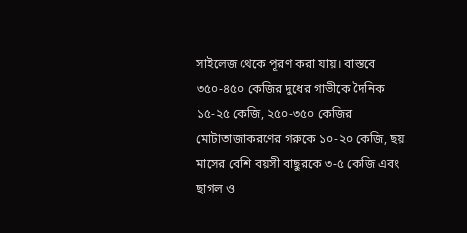সাইলেজ থেকে পূরণ করা যায়। বাস্তবে ৩৫০-৪৫০ কেজির দুধের গাভীকে দৈনিক ১৫-২৫ কেজি, ২৫০-৩৫০ কেজির মোটাতাজাকরণের গরুকে ১০-২০ কেজি, ছয় মাসের বেশি বয়সী বাছুরকে ৩-৫ কেজি এবং ছাগল ও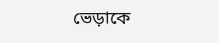ভেড়াকে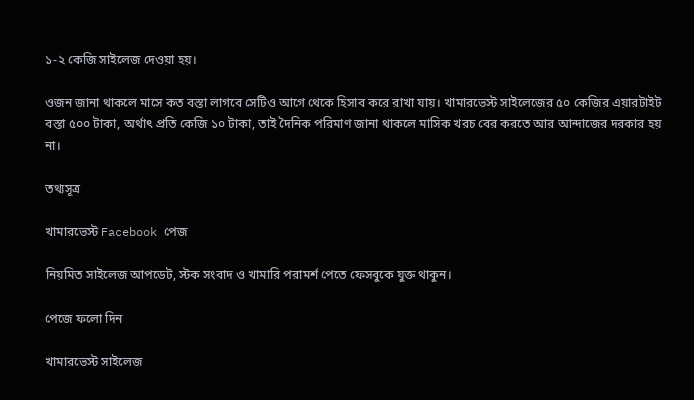১-২ কেজি সাইলেজ দেওয়া হয়।

ওজন জানা থাকলে মাসে কত বস্তা লাগবে সেটিও আগে থেকে হিসাব করে রাখা যায়। খামারভেস্ট সাইলেজের ৫০ কেজির এয়ারটাইট বস্তা ৫০০ টাকা, অর্থাৎ প্রতি কেজি ১০ টাকা, তাই দৈনিক পরিমাণ জানা থাকলে মাসিক খরচ বের করতে আর আন্দাজের দরকার হয় না।

তথ্যসূত্র

খামারভেস্ট Facebook পেজ

নিয়মিত সাইলেজ আপডেট, স্টক সংবাদ ও খামারি পরামর্শ পেতে ফেসবুকে যুক্ত থাকুন।

পেজে ফলো দিন

খামারভেস্ট সাইলেজ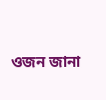ওজন জানা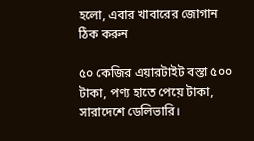হলো, এবার খাবারের জোগান ঠিক করুন

৫০ কেজির এয়ারটাইট বস্তা ৫০০ টাকা, পণ্য হাতে পেয়ে টাকা, সারাদেশে ডেলিভারি।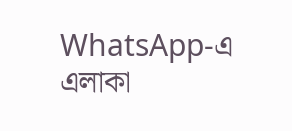WhatsApp-এ এলাকা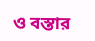ও বস্তার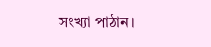সংখ্যা পাঠান।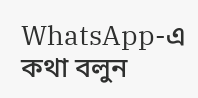WhatsApp-এ কথা বলুন